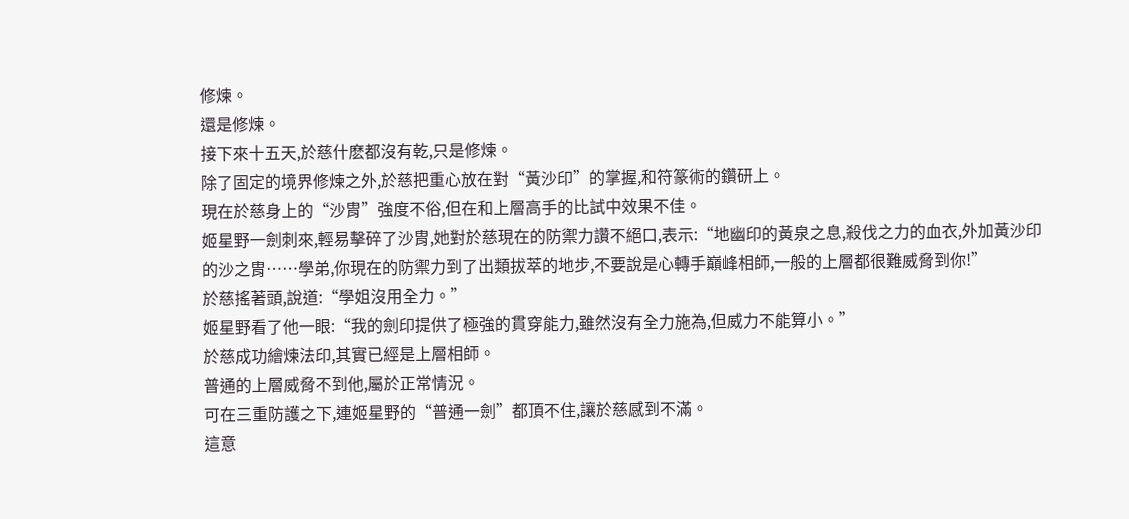修煉。
還是修煉。
接下來十五天,於慈什麽都沒有乾,只是修煉。
除了固定的境界修煉之外,於慈把重心放在對“黃沙印”的掌握,和符篆術的鑽研上。
現在於慈身上的“沙胄”強度不俗,但在和上層高手的比試中效果不佳。
姬星野一劍刺來,輕易擊碎了沙胄,她對於慈現在的防禦力讚不絕口,表示:“地幽印的黃泉之息,殺伐之力的血衣,外加黃沙印的沙之胄……學弟,你現在的防禦力到了出類拔萃的地步,不要說是心轉手巔峰相師,一般的上層都很難威脅到你!”
於慈搖著頭,說道:“學姐沒用全力。”
姬星野看了他一眼:“我的劍印提供了極強的貫穿能力,雖然沒有全力施為,但威力不能算小。”
於慈成功繪煉法印,其實已經是上層相師。
普通的上層威脅不到他,屬於正常情況。
可在三重防護之下,連姬星野的“普通一劍”都頂不住,讓於慈感到不滿。
這意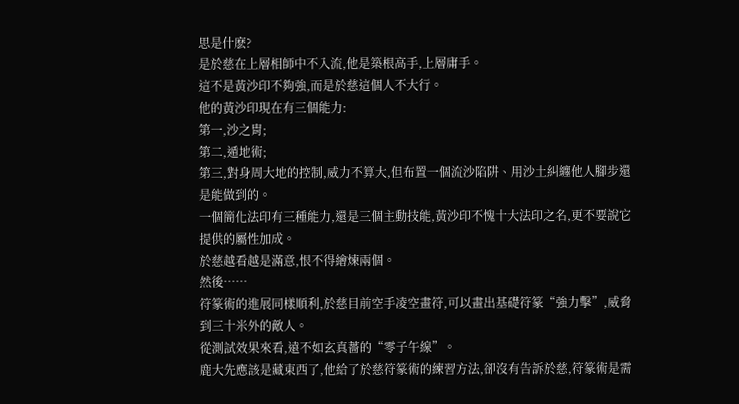思是什麽?
是於慈在上層相師中不入流,他是築根高手,上層庸手。
這不是黃沙印不夠強,而是於慈這個人不大行。
他的黃沙印現在有三個能力:
第一,沙之胄;
第二,遁地術;
第三,對身周大地的控制,威力不算大,但布置一個流沙陷阱、用沙土糾纏他人腳步還是能做到的。
一個簡化法印有三種能力,還是三個主動技能,黃沙印不愧十大法印之名,更不要說它提供的屬性加成。
於慈越看越是滿意,恨不得繪煉兩個。
然後……
符篆術的進展同樣順利,於慈目前空手凌空畫符,可以畫出基礎符篆“強力擊”,威脅到三十米外的敵人。
從測試效果來看,遠不如玄真薔的“零子午線”。
鹿大先應該是藏東西了,他給了於慈符篆術的練習方法,卻沒有告訴於慈,符篆術是需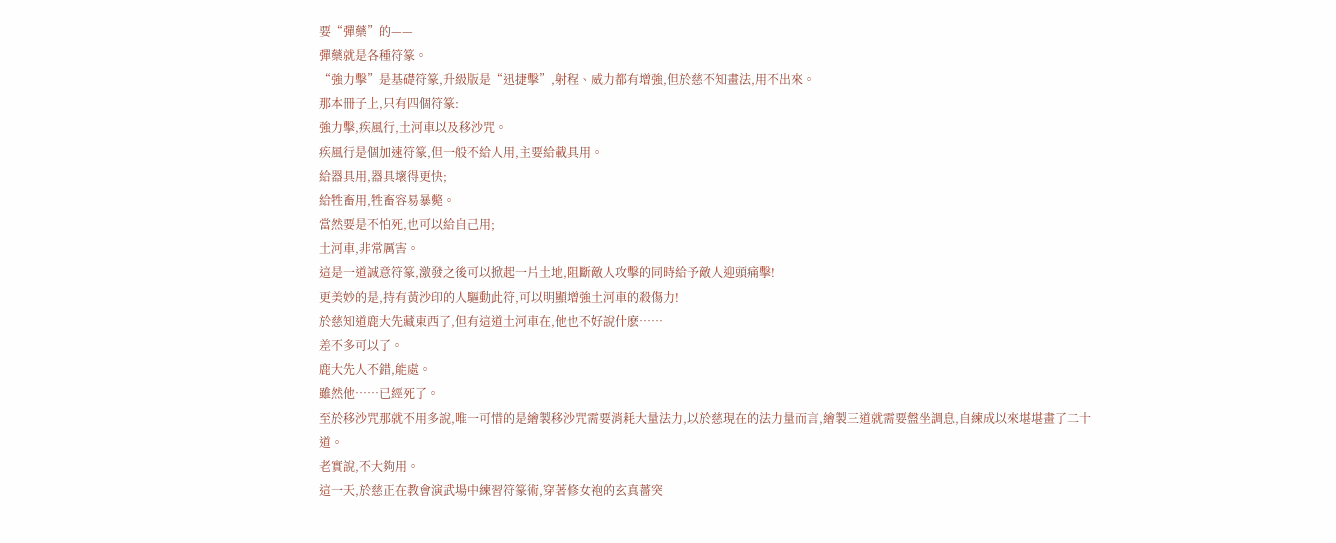要“彈藥”的——
彈藥就是各種符篆。
“強力擊”是基礎符篆,升級版是“迅捷擊”,射程、威力都有增強,但於慈不知畫法,用不出來。
那本冊子上,只有四個符篆:
強力擊,疾風行,土河車以及移沙咒。
疾風行是個加速符篆,但一般不給人用,主要給載具用。
給器具用,器具壞得更快;
給牲畜用,牲畜容易暴斃。
當然要是不怕死,也可以給自己用;
土河車,非常厲害。
這是一道誠意符篆,激發之後可以掀起一片土地,阻斷敵人攻擊的同時給予敵人迎頭痛擊!
更美妙的是,持有黃沙印的人驅動此符,可以明顯增強土河車的殺傷力!
於慈知道鹿大先藏東西了,但有這道土河車在,他也不好說什麽……
差不多可以了。
鹿大先人不錯,能處。
雖然他……已經死了。
至於移沙咒那就不用多說,唯一可惜的是繪製移沙咒需要消耗大量法力,以於慈現在的法力量而言,繪製三道就需要盤坐調息,自練成以來堪堪畫了二十道。
老實說,不大夠用。
這一天,於慈正在教會演武場中練習符篆術,穿著修女袍的玄真薔突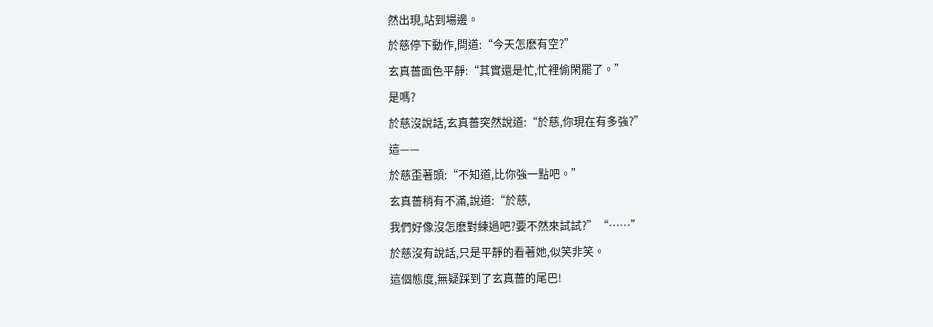然出現,站到場邊。
於慈停下動作,問道:“今天怎麽有空?”
玄真薔面色平靜:“其實還是忙,忙裡偷閑罷了。”
是嗎?
於慈沒說話,玄真薔突然說道:“於慈,你現在有多強?”
這——
於慈歪著頭:“不知道,比你強一點吧。”
玄真薔稍有不滿,說道:“於慈,
我們好像沒怎麽對練過吧?要不然來試試?”“……”
於慈沒有說話,只是平靜的看著她,似笑非笑。
這個態度,無疑踩到了玄真薔的尾巴!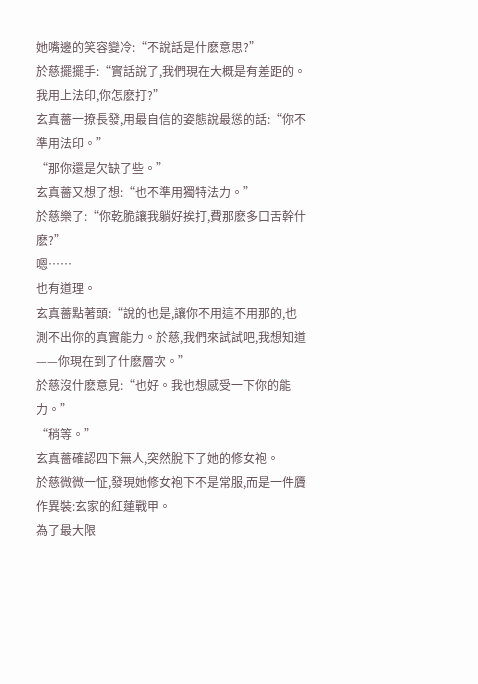她嘴邊的笑容變冷:“不說話是什麽意思?”
於慈擺擺手:“實話說了,我們現在大概是有差距的。我用上法印,你怎麽打?”
玄真薔一撩長發,用最自信的姿態說最慫的話:“你不準用法印。”
“那你還是欠缺了些。”
玄真薔又想了想:“也不準用獨特法力。”
於慈樂了:“你乾脆讓我躺好挨打,費那麽多口舌幹什麽?”
嗯……
也有道理。
玄真薔點著頭:“說的也是,讓你不用這不用那的,也測不出你的真實能力。於慈,我們來試試吧,我想知道——你現在到了什麽層次。”
於慈沒什麽意見:“也好。我也想感受一下你的能力。”
“稍等。”
玄真薔確認四下無人,突然脫下了她的修女袍。
於慈微微一怔,發現她修女袍下不是常服,而是一件贗作異裝:玄家的紅蓮戰甲。
為了最大限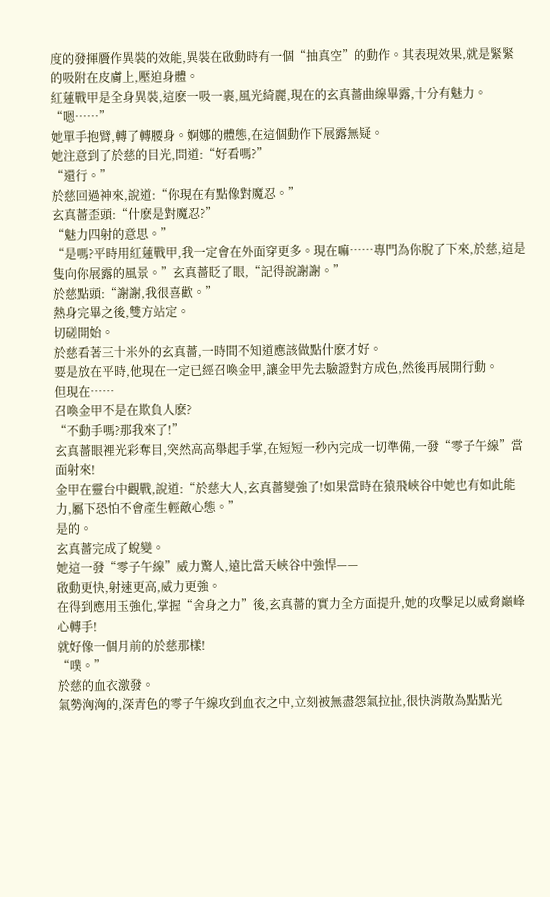度的發揮贗作異裝的效能,異裝在啟動時有一個“抽真空”的動作。其表現效果,就是緊緊的吸附在皮膚上,壓迫身體。
紅蓮戰甲是全身異裝,這麽一吸一裹,風光綺麗,現在的玄真薔曲線畢露,十分有魅力。
“嗯……”
她單手抱臂,轉了轉腰身。婀娜的體態,在這個動作下展露無疑。
她注意到了於慈的目光,問道:“好看嗎?”
“還行。”
於慈回過神來,說道:“你現在有點像對魔忍。”
玄真薔歪頭:“什麽是對魔忍?”
“魅力四射的意思。”
“是嗎?平時用紅蓮戰甲,我一定會在外面穿更多。現在嘛……專門為你脫了下來,於慈,這是隻向你展露的風景。”玄真薔眨了眼,“記得說謝謝。”
於慈點頭:“謝謝,我很喜歡。”
熱身完畢之後,雙方站定。
切磋開始。
於慈看著三十米外的玄真薔,一時間不知道應該做點什麽才好。
要是放在平時,他現在一定已經召喚金甲,讓金甲先去驗證對方成色,然後再展開行動。
但現在……
召喚金甲不是在欺負人麽?
“不動手嗎?那我來了!”
玄真薔眼裡光彩奪目,突然高高舉起手掌,在短短一秒內完成一切準備,一發“零子午線”當面射來!
金甲在靈台中觀戰,說道:“於慈大人,玄真薔變強了!如果當時在猿飛峽谷中她也有如此能力,屬下恐怕不會產生輕敵心態。”
是的。
玄真薔完成了蛻變。
她這一發“零子午線”威力驚人,遠比當天峽谷中強悍——
啟動更快,射速更高,威力更強。
在得到應用玉強化,掌握“舍身之力”後,玄真薔的實力全方面提升,她的攻擊足以威脅巔峰心轉手!
就好像一個月前的於慈那樣!
“噗。”
於慈的血衣激發。
氣勢洶洶的,深青色的零子午線攻到血衣之中,立刻被無盡怨氣拉扯,很快消散為點點光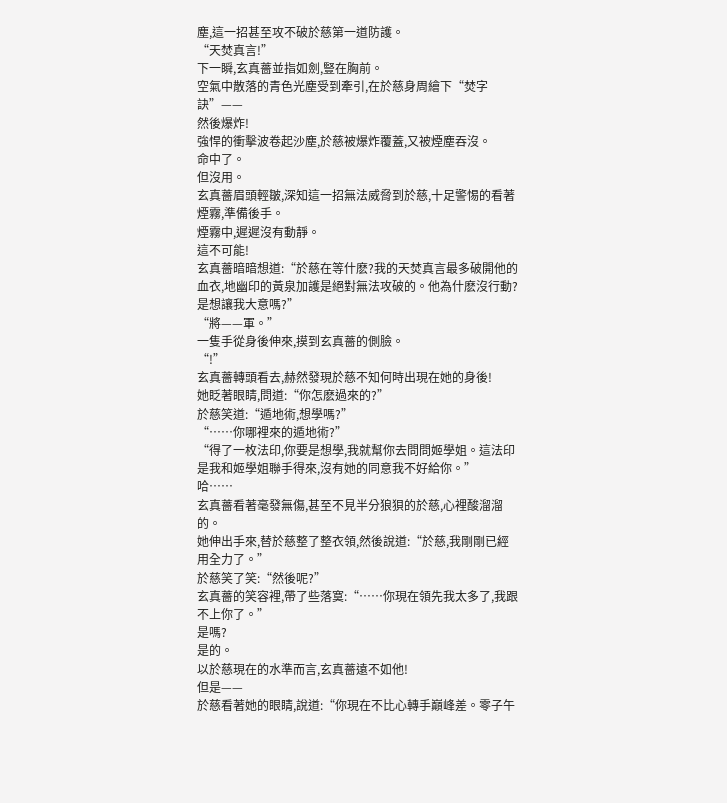塵,這一招甚至攻不破於慈第一道防護。
“天焚真言!”
下一瞬,玄真薔並指如劍,豎在胸前。
空氣中散落的青色光塵受到牽引,在於慈身周繪下“焚字訣”——
然後爆炸!
強悍的衝擊波卷起沙塵,於慈被爆炸覆蓋,又被煙塵吞沒。
命中了。
但沒用。
玄真薔眉頭輕皺,深知這一招無法威脅到於慈,十足警惕的看著煙霧,準備後手。
煙霧中,遲遲沒有動靜。
這不可能!
玄真薔暗暗想道:“於慈在等什麽?我的天焚真言最多破開他的血衣,地幽印的黃泉加護是絕對無法攻破的。他為什麽沒行動?是想讓我大意嗎?”
“將——軍。”
一隻手從身後伸來,摸到玄真薔的側臉。
“!”
玄真薔轉頭看去,赫然發現於慈不知何時出現在她的身後!
她眨著眼睛,問道:“你怎麽過來的?”
於慈笑道:“遁地術,想學嗎?”
“……你哪裡來的遁地術?”
“得了一枚法印,你要是想學,我就幫你去問問姬學姐。這法印是我和姬學姐聯手得來,沒有她的同意我不好給你。”
哈……
玄真薔看著毫發無傷,甚至不見半分狼狽的於慈,心裡酸溜溜的。
她伸出手來,替於慈整了整衣領,然後說道:“於慈,我剛剛已經用全力了。”
於慈笑了笑:“然後呢?”
玄真薔的笑容裡,帶了些落寞:“……你現在領先我太多了,我跟不上你了。”
是嗎?
是的。
以於慈現在的水準而言,玄真薔遠不如他!
但是——
於慈看著她的眼睛,說道:“你現在不比心轉手巔峰差。零子午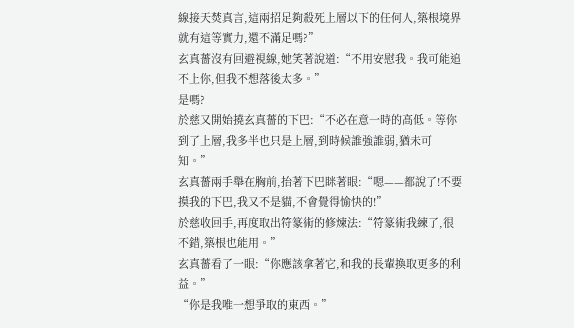線接天焚真言,這兩招足夠殺死上層以下的任何人,築根境界就有這等實力,還不滿足嗎?”
玄真薔沒有回避視線,她笑著說道:“不用安慰我。我可能追不上你,但我不想落後太多。”
是嗎?
於慈又開始撓玄真薔的下巴:“不必在意一時的高低。等你到了上層,我多半也只是上層,到時候誰強誰弱,猶未可知。”
玄真薔兩手舉在胸前,抬著下巴眯著眼:“嗯——都說了!不要摸我的下巴,我又不是貓,不會覺得愉快的!”
於慈收回手,再度取出符篆術的修煉法:“符篆術我練了,很不錯,築根也能用。”
玄真薔看了一眼:“你應該拿著它,和我的長輩換取更多的利益。”
“你是我唯一想爭取的東西。”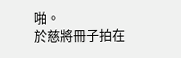啪。
於慈將冊子拍在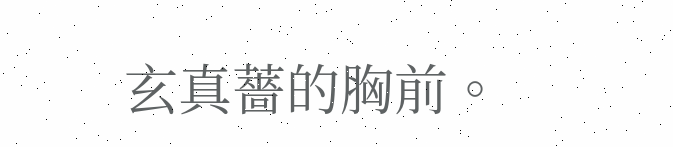玄真薔的胸前。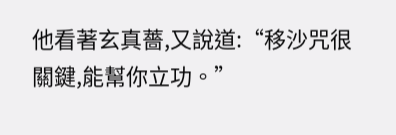他看著玄真薔,又說道:“移沙咒很關鍵,能幫你立功。”